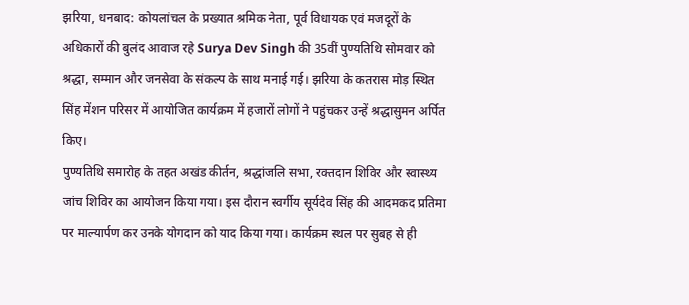झरिया, धनबाद: कोयलांचल के प्रख्यात श्रमिक नेता, पूर्व विधायक एवं मजदूरों के अधिकारों की बुलंद आवाज रहे Surya Dev Singh की 35वीं पुण्यतिथि सोमवार को श्रद्धा, सम्मान और जनसेवा के संकल्प के साथ मनाई गई। झरिया के कतरास मोड़ स्थित सिंह मेंशन परिसर में आयोजित कार्यक्रम में हजारों लोगों ने पहुंचकर उन्हें श्रद्धासुमन अर्पित किए।
पुण्यतिथि समारोह के तहत अखंड कीर्तन, श्रद्धांजलि सभा, रक्तदान शिविर और स्वास्थ्य जांच शिविर का आयोजन किया गया। इस दौरान स्वर्गीय सूर्यदेव सिंह की आदमकद प्रतिमा पर माल्यार्पण कर उनके योगदान को याद किया गया। कार्यक्रम स्थल पर सुबह से ही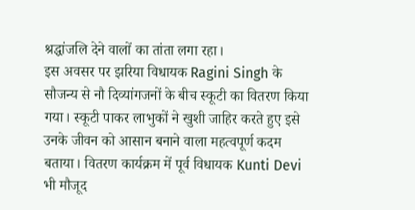श्रद्धांजलि देने वालों का तांता लगा रहा।
इस अवसर पर झरिया विधायक Ragini Singh के सौजन्य से नौ दिव्यांगजनों के बीच स्कूटी का वितरण किया गया। स्कूटी पाकर लाभुकों ने खुशी जाहिर करते हुए इसे उनके जीवन को आसान बनाने वाला महत्वपूर्ण कदम बताया। वितरण कार्यक्रम में पूर्व विधायक Kunti Devi भी मौजूद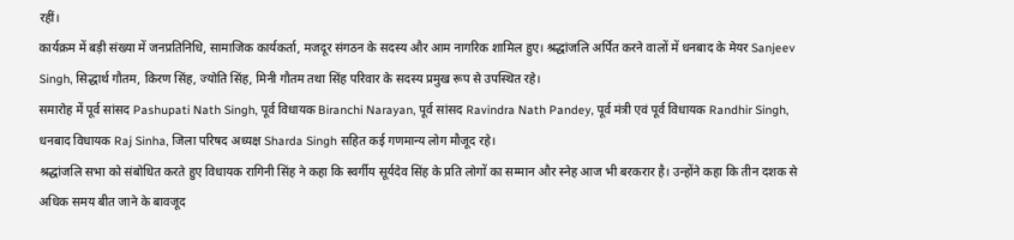रहीं।
कार्यक्रम में बड़ी संख्या में जनप्रतिनिधि, सामाजिक कार्यकर्ता, मजदूर संगठन के सदस्य और आम नागरिक शामिल हुए। श्रद्धांजलि अर्पित करने वालों में धनबाद के मेयर Sanjeev Singh, सिद्धार्थ गौतम, किरण सिंह, ज्योति सिंह, मिनी गौतम तथा सिंह परिवार के सदस्य प्रमुख रूप से उपस्थित रहे।
समारोह में पूर्व सांसद Pashupati Nath Singh, पूर्व विधायक Biranchi Narayan, पूर्व सांसद Ravindra Nath Pandey, पूर्व मंत्री एवं पूर्व विधायक Randhir Singh, धनबाद विधायक Raj Sinha, जिला परिषद अध्यक्ष Sharda Singh सहित कई गणमान्य लोग मौजूद रहे।
श्रद्धांजलि सभा को संबोधित करते हुए विधायक रागिनी सिंह ने कहा कि स्वर्गीय सूर्यदेव सिंह के प्रति लोगों का सम्मान और स्नेह आज भी बरकरार है। उन्होंने कहा कि तीन दशक से अधिक समय बीत जाने के बावजूद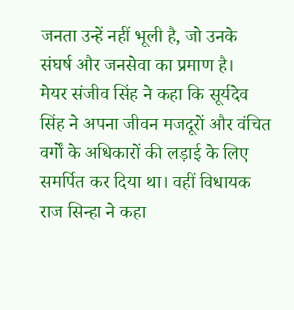जनता उन्हें नहीं भूली है, जो उनके संघर्ष और जनसेवा का प्रमाण है।
मेयर संजीव सिंह ने कहा कि सूर्यदेव सिंह ने अपना जीवन मजदूरों और वंचित वर्गों के अधिकारों की लड़ाई के लिए समर्पित कर दिया था। वहीं विधायक राज सिन्हा ने कहा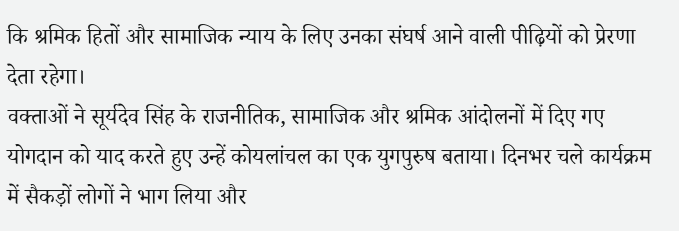कि श्रमिक हितों और सामाजिक न्याय के लिए उनका संघर्ष आने वाली पीढ़ियों को प्रेरणा देता रहेगा।
वक्ताओं ने सूर्यदेव सिंह के राजनीतिक, सामाजिक और श्रमिक आंदोलनों में दिए गए योगदान को याद करते हुए उन्हें कोयलांचल का एक युगपुरुष बताया। दिनभर चले कार्यक्रम में सैकड़ों लोगों ने भाग लिया और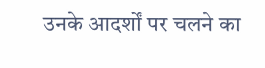उनके आदर्शों पर चलने का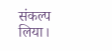संकल्प लिया।